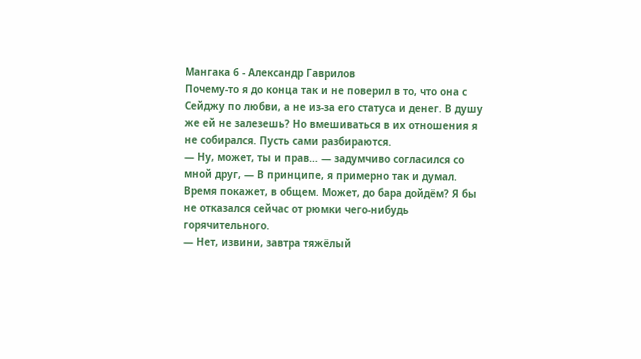Мангака 6 - Александр Гаврилов
Почему-то я до конца так и не поверил в то, что она с Сейджу по любви, а не из-за его статуса и денег. В душу же ей не залезешь? Но вмешиваться в их отношения я не собирался. Пусть сами разбираются.
— Ну, может, ты и прав… — задумчиво согласился со мной друг, — В принципе, я примерно так и думал. Время покажет, в общем. Может, до бара дойдём? Я бы не отказался сейчас от рюмки чего-нибудь горячительного.
— Нет, извини, завтра тяжёлый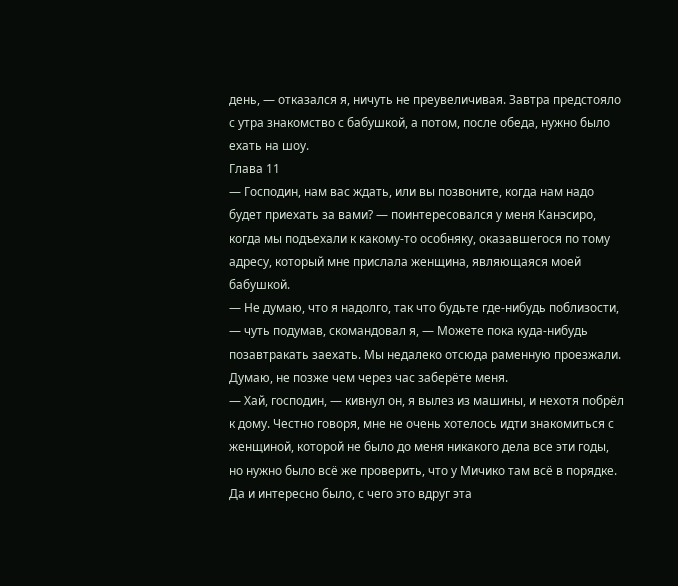день, — отказался я, ничуть не преувеличивая. Завтра предстояло с утра знакомство с бабушкой, а потом, после обеда, нужно было ехать на шоу.
Глава 11
— Господин, нам вас ждать, или вы позвоните, когда нам надо будет приехать за вами? — поинтересовался у меня Канэсиро, когда мы подъехали к какому-то особняку, оказавшегося по тому адресу, который мне прислала женщина, являющаяся моей бабушкой.
— Не думаю, что я надолго, так что будьте где-нибудь поблизости, — чуть подумав, скомандовал я, — Можете пока куда-нибудь позавтракать заехать. Мы недалеко отсюда раменную проезжали. Думаю, не позже чем через час заберёте меня.
— Хай, господин, — кивнул он, я вылез из машины, и нехотя побрёл к дому. Честно говоря, мне не очень хотелось идти знакомиться с женщиной, которой не было до меня никакого дела все эти годы, но нужно было всё же проверить, что у Мичико там всё в порядке. Да и интересно было, с чего это вдруг эта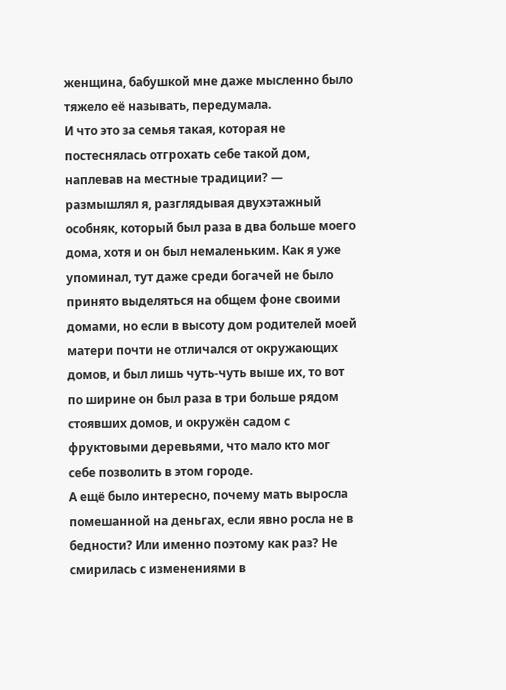женщина, бабушкой мне даже мысленно было тяжело её называть, передумала.
И что это за семья такая, которая не постеснялась отгрохать себе такой дом, наплевав на местные традиции? — размышлял я, разглядывая двухэтажный особняк, который был раза в два больше моего дома, хотя и он был немаленьким. Как я уже упоминал, тут даже среди богачей не было принято выделяться на общем фоне своими домами, но если в высоту дом родителей моей матери почти не отличался от окружающих домов, и был лишь чуть-чуть выше их, то вот по ширине он был раза в три больше рядом стоявших домов, и окружён садом с фруктовыми деревьями, что мало кто мог себе позволить в этом городе.
А ещё было интересно, почему мать выросла помешанной на деньгах, если явно росла не в бедности? Или именно поэтому как раз? Не смирилась с изменениями в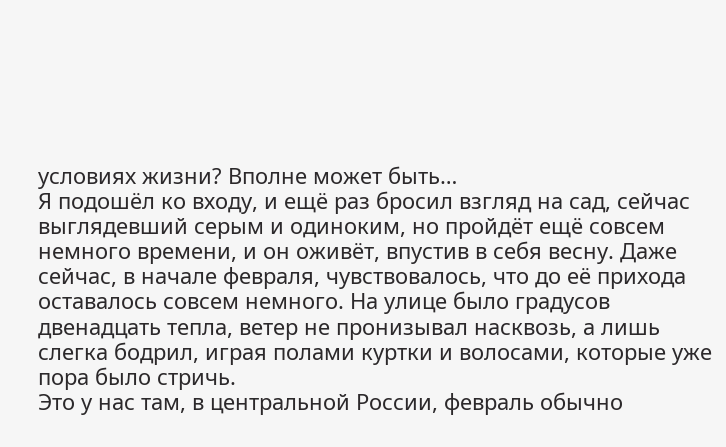условиях жизни? Вполне может быть…
Я подошёл ко входу, и ещё раз бросил взгляд на сад, сейчас выглядевший серым и одиноким, но пройдёт ещё совсем немного времени, и он оживёт, впустив в себя весну. Даже сейчас, в начале февраля, чувствовалось, что до её прихода оставалось совсем немного. На улице было градусов двенадцать тепла, ветер не пронизывал насквозь, а лишь слегка бодрил, играя полами куртки и волосами, которые уже пора было стричь.
Это у нас там, в центральной России, февраль обычно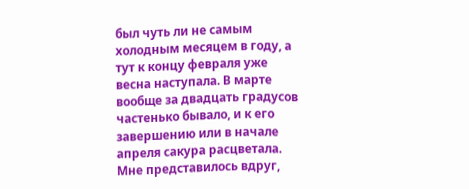был чуть ли не самым холодным месяцем в году, а тут к концу февраля уже весна наступала. В марте вообще за двадцать градусов частенько бывало, и к его завершению или в начале апреля сакура расцветала.
Мне представилось вдруг,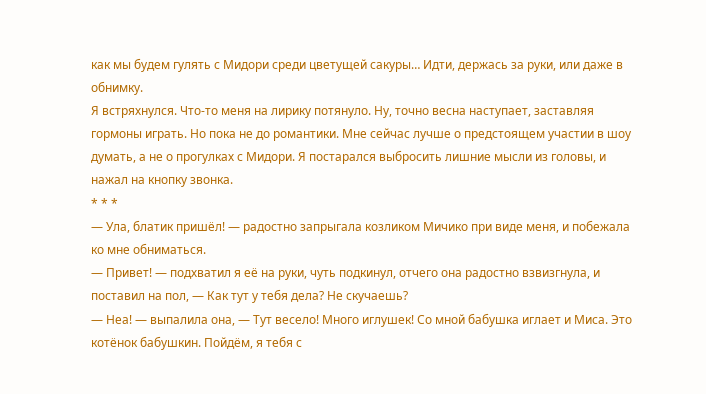как мы будем гулять с Мидори среди цветущей сакуры… Идти, держась за руки, или даже в обнимку.
Я встряхнулся. Что-то меня на лирику потянуло. Ну, точно весна наступает, заставляя гормоны играть. Но пока не до романтики. Мне сейчас лучше о предстоящем участии в шоу думать, а не о прогулках с Мидори. Я постарался выбросить лишние мысли из головы, и нажал на кнопку звонка.
* * *
— Ула, блатик пришёл! — радостно запрыгала козликом Мичико при виде меня, и побежала ко мне обниматься.
— Привет! — подхватил я её на руки, чуть подкинул, отчего она радостно взвизгнула, и поставил на пол, — Как тут у тебя дела? Не скучаешь?
— Неа! — выпалила она, — Тут весело! Много иглушек! Со мной бабушка иглает и Миса. Это котёнок бабушкин. Пойдём, я тебя с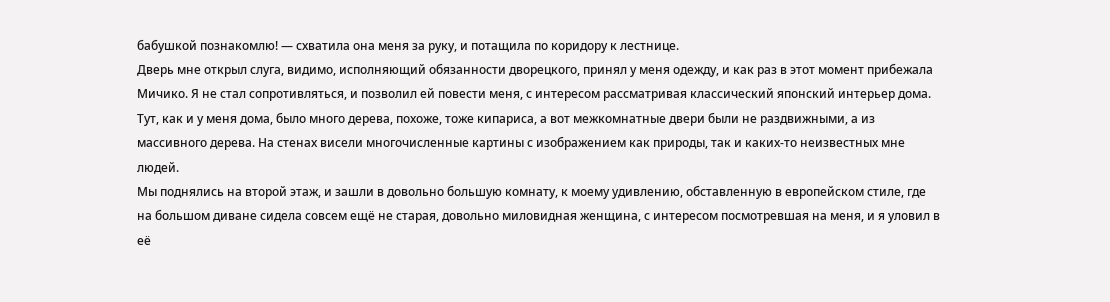бабушкой познакомлю! — схватила она меня за руку, и потащила по коридору к лестнице.
Дверь мне открыл слуга, видимо, исполняющий обязанности дворецкого, принял у меня одежду, и как раз в этот момент прибежала Мичико. Я не стал сопротивляться, и позволил ей повести меня, с интересом рассматривая классический японский интерьер дома. Тут, как и у меня дома, было много дерева, похоже, тоже кипариса, а вот межкомнатные двери были не раздвижными, а из массивного дерева. На стенах висели многочисленные картины с изображением как природы, так и каких-то неизвестных мне людей.
Мы поднялись на второй этаж, и зашли в довольно большую комнату, к моему удивлению, обставленную в европейском стиле, где на большом диване сидела совсем ещё не старая, довольно миловидная женщина, с интересом посмотревшая на меня, и я уловил в её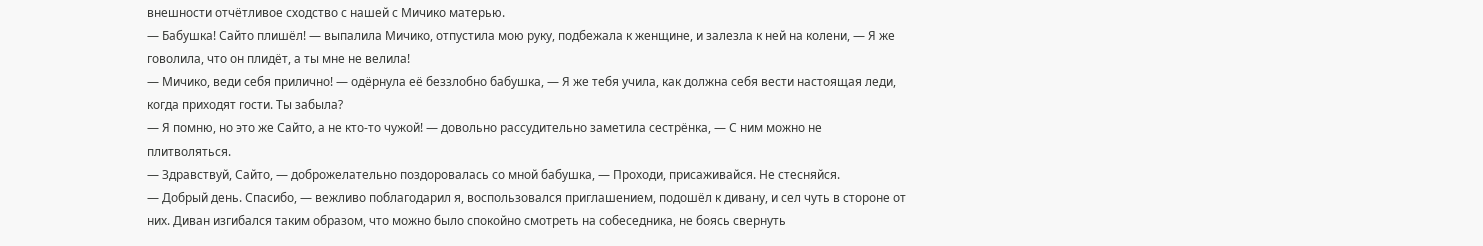внешности отчётливое сходство с нашей с Мичико матерью.
— Бабушка! Сайто плишёл! — выпалила Мичико, отпустила мою руку, подбежала к женщине, и залезла к ней на колени, — Я же говолила, что он плидёт, а ты мне не велила!
— Мичико, веди себя прилично! — одёрнула её беззлобно бабушка, — Я же тебя учила, как должна себя вести настоящая леди, когда приходят гости. Ты забыла?
— Я помню, но это же Сайто, а не кто-то чужой! — довольно рассудительно заметила сестрёнка, — С ним можно не плитволяться.
— Здравствуй, Сайто, — доброжелательно поздоровалась со мной бабушка, — Проходи, присаживайся. Не стесняйся.
— Добрый день. Спасибо, — вежливо поблагодарил я, воспользовался приглашением, подошёл к дивану, и сел чуть в стороне от них. Диван изгибался таким образом, что можно было спокойно смотреть на собеседника, не боясь свернуть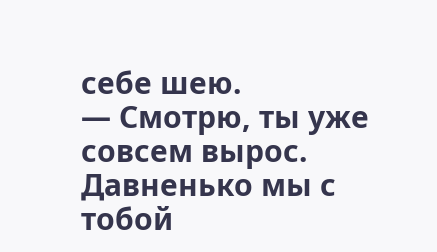себе шею.
— Смотрю, ты уже совсем вырос. Давненько мы с тобой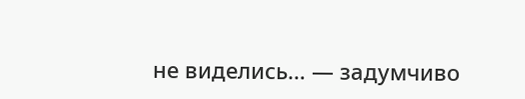не виделись… — задумчиво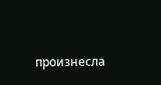произнесла